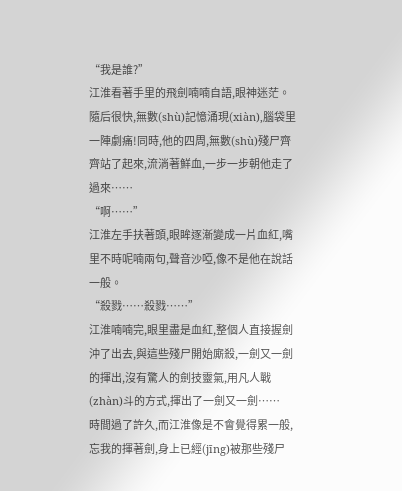“我是誰?”
江淮看著手里的飛劍喃喃自語,眼神迷茫。
隨后很快,無數(shù)記憶涌現(xiàn),腦袋里一陣劇痛!同時,他的四周,無數(shù)殘尸齊齊站了起來,流淌著鮮血,一步一步朝他走了過來……
“啊……”
江淮左手扶著頭,眼眸逐漸變成一片血紅,嘴里不時呢喃兩句,聲音沙啞,像不是他在說話一般。
“殺戮……殺戮……”
江淮喃喃完,眼里盡是血紅,整個人直接握劍沖了出去,與這些殘尸開始廝殺,一劍又一劍的揮出,沒有驚人的劍技靈氣,用凡人戰(zhàn)斗的方式,揮出了一劍又一劍……
時間過了許久,而江淮像是不會覺得累一般,忘我的揮著劍,身上已經(jīng)被那些殘尸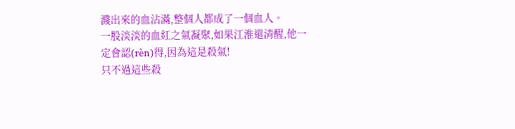濺出來的血沾滿,整個人都成了一個血人。
一股淡淡的血紅之氣凝聚,如果江淮還清醒,他一定會認(rèn)得,因為這是殺氣!
只不過這些殺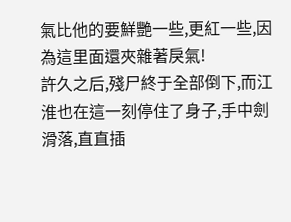氣比他的要鮮艷一些,更紅一些,因為這里面還夾雜著戾氣!
許久之后,殘尸終于全部倒下,而江淮也在這一刻停住了身子,手中劍滑落,直直插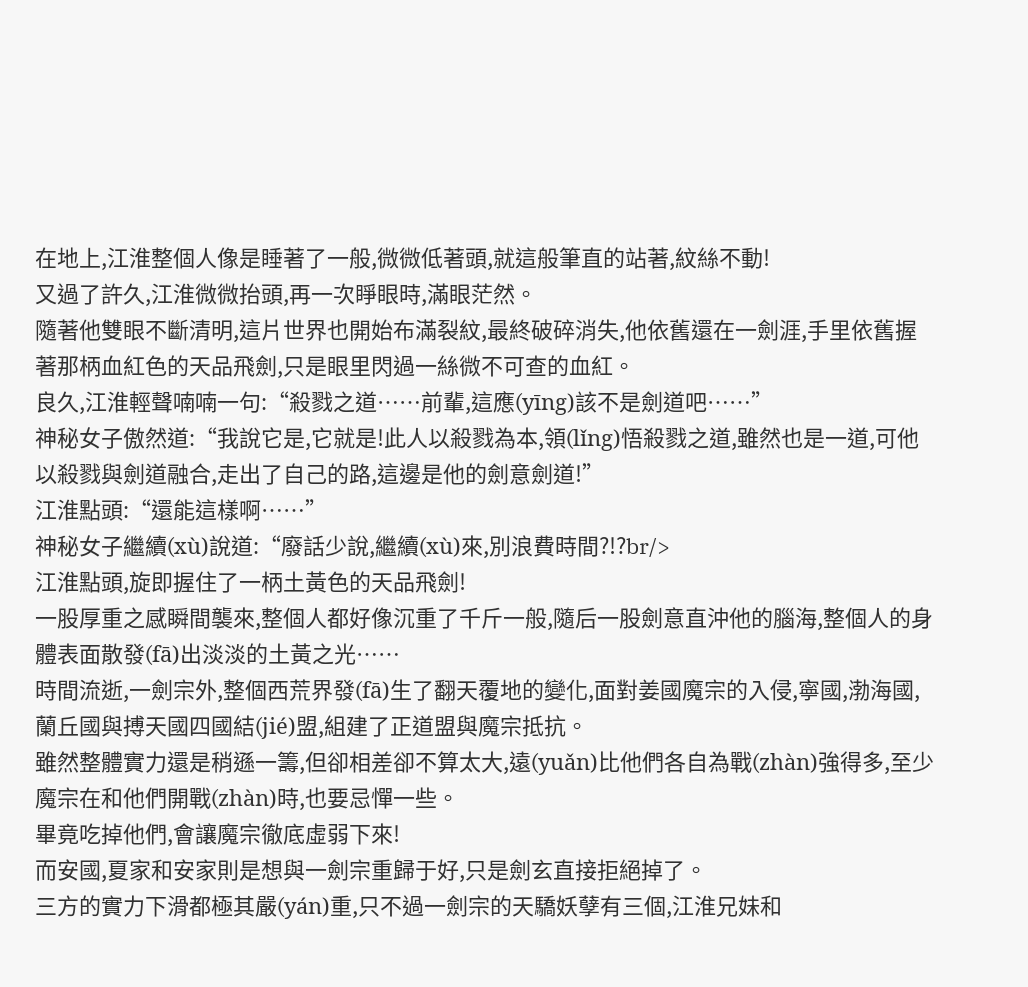在地上,江淮整個人像是睡著了一般,微微低著頭,就這般筆直的站著,紋絲不動!
又過了許久,江淮微微抬頭,再一次睜眼時,滿眼茫然。
隨著他雙眼不斷清明,這片世界也開始布滿裂紋,最終破碎消失,他依舊還在一劍涯,手里依舊握著那柄血紅色的天品飛劍,只是眼里閃過一絲微不可查的血紅。
良久,江淮輕聲喃喃一句:“殺戮之道……前輩,這應(yīng)該不是劍道吧……”
神秘女子傲然道:“我說它是,它就是!此人以殺戮為本,領(lǐng)悟殺戮之道,雖然也是一道,可他以殺戮與劍道融合,走出了自己的路,這邊是他的劍意劍道!”
江淮點頭:“還能這樣啊……”
神秘女子繼續(xù)說道:“廢話少說,繼續(xù)來,別浪費時間?!?br/>
江淮點頭,旋即握住了一柄土黃色的天品飛劍!
一股厚重之感瞬間襲來,整個人都好像沉重了千斤一般,隨后一股劍意直沖他的腦海,整個人的身體表面散發(fā)出淡淡的土黃之光……
時間流逝,一劍宗外,整個西荒界發(fā)生了翻天覆地的變化,面對姜國魔宗的入侵,寧國,渤海國,蘭丘國與搏天國四國結(jié)盟,組建了正道盟與魔宗抵抗。
雖然整體實力還是稍遜一籌,但卻相差卻不算太大,遠(yuǎn)比他們各自為戰(zhàn)強得多,至少魔宗在和他們開戰(zhàn)時,也要忌憚一些。
畢竟吃掉他們,會讓魔宗徹底虛弱下來!
而安國,夏家和安家則是想與一劍宗重歸于好,只是劍玄直接拒絕掉了。
三方的實力下滑都極其嚴(yán)重,只不過一劍宗的天驕妖孽有三個,江淮兄妹和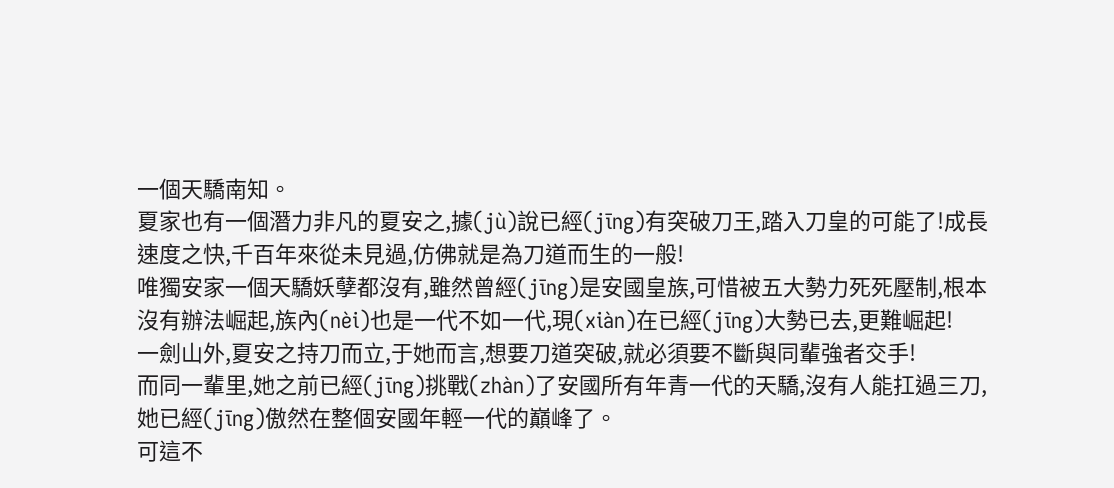一個天驕南知。
夏家也有一個潛力非凡的夏安之,據(jù)說已經(jīng)有突破刀王,踏入刀皇的可能了!成長速度之快,千百年來從未見過,仿佛就是為刀道而生的一般!
唯獨安家一個天驕妖孽都沒有,雖然曾經(jīng)是安國皇族,可惜被五大勢力死死壓制,根本沒有辦法崛起,族內(nèi)也是一代不如一代,現(xiàn)在已經(jīng)大勢已去,更難崛起!
一劍山外,夏安之持刀而立,于她而言,想要刀道突破,就必須要不斷與同輩強者交手!
而同一輩里,她之前已經(jīng)挑戰(zhàn)了安國所有年青一代的天驕,沒有人能扛過三刀,她已經(jīng)傲然在整個安國年輕一代的巔峰了。
可這不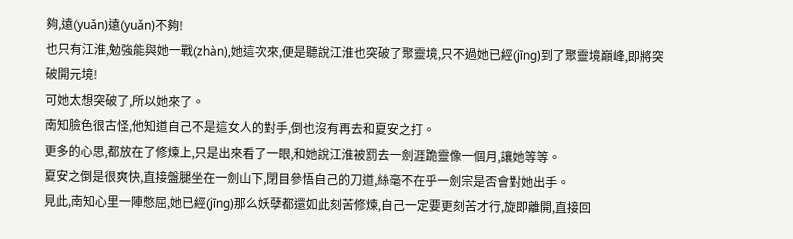夠,遠(yuǎn)遠(yuǎn)不夠!
也只有江淮,勉強能與她一戰(zhàn),她這次來,便是聽說江淮也突破了聚靈境,只不過她已經(jīng)到了聚靈境巔峰,即將突破開元境!
可她太想突破了,所以她來了。
南知臉色很古怪,他知道自己不是這女人的對手,倒也沒有再去和夏安之打。
更多的心思,都放在了修煉上,只是出來看了一眼,和她說江淮被罰去一劍涯跪靈像一個月,讓她等等。
夏安之倒是很爽快,直接盤腿坐在一劍山下,閉目參悟自己的刀道,絲毫不在乎一劍宗是否會對她出手。
見此,南知心里一陣憋屈,她已經(jīng)那么妖孽都還如此刻苦修煉,自己一定要更刻苦才行,旋即離開,直接回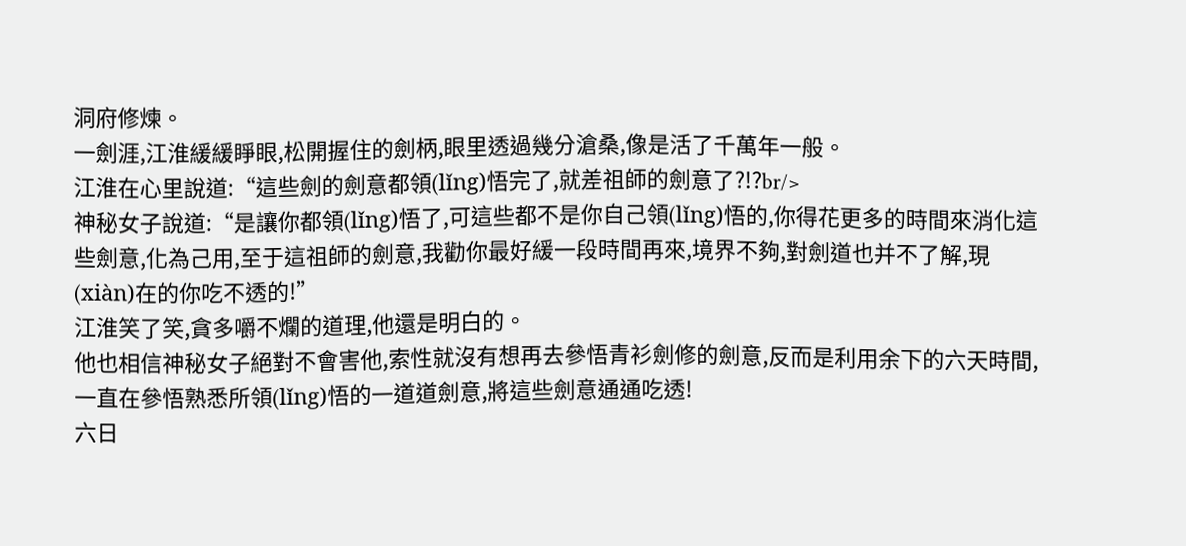洞府修煉。
一劍涯,江淮緩緩睜眼,松開握住的劍柄,眼里透過幾分滄桑,像是活了千萬年一般。
江淮在心里說道:“這些劍的劍意都領(lǐng)悟完了,就差祖師的劍意了?!?br/>
神秘女子說道:“是讓你都領(lǐng)悟了,可這些都不是你自己領(lǐng)悟的,你得花更多的時間來消化這些劍意,化為己用,至于這祖師的劍意,我勸你最好緩一段時間再來,境界不夠,對劍道也并不了解,現(xiàn)在的你吃不透的!”
江淮笑了笑,貪多嚼不爛的道理,他還是明白的。
他也相信神秘女子絕對不會害他,索性就沒有想再去參悟青衫劍修的劍意,反而是利用余下的六天時間,一直在參悟熟悉所領(lǐng)悟的一道道劍意,將這些劍意通通吃透!
六日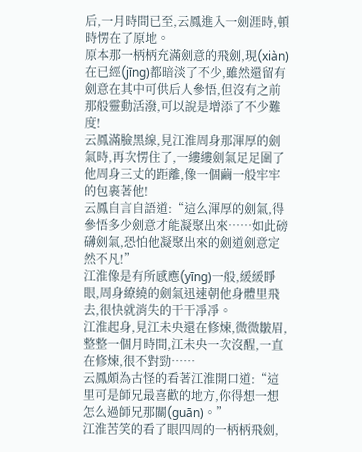后,一月時間已至,云鳳進入一劍涯時,頓時愣在了原地。
原本那一柄柄充滿劍意的飛劍,現(xiàn)在已經(jīng)都暗淡了不少,雖然還留有劍意在其中可供后人參悟,但沒有之前那般靈動活潑,可以說是增添了不少難度!
云鳳滿臉黑線,見江淮周身那渾厚的劍氣時,再次愣住了,一縷縷劍氣足足圍了他周身三丈的距離,像一個繭一般牢牢的包裹著他!
云鳳自言自語道:“這么渾厚的劍氣,得參悟多少劍意才能凝聚出來……如此磅礴劍氣,恐怕他凝聚出來的劍道劍意定然不凡!”
江淮像是有所感應(yīng)一般,緩緩睜眼,周身繚繞的劍氣迅速朝他身體里飛去,很快就消失的干干凈凈。
江淮起身,見江未央還在修煉,微微皺眉,整整一個月時間,江未央一次沒醒,一直在修煉,很不對勁……
云鳳頗為古怪的看著江淮開口道:“這里可是師兄最喜歡的地方,你得想一想怎么過師兄那關(guān)。”
江淮苦笑的看了眼四周的一柄柄飛劍,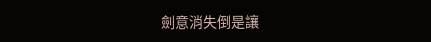劍意消失倒是讓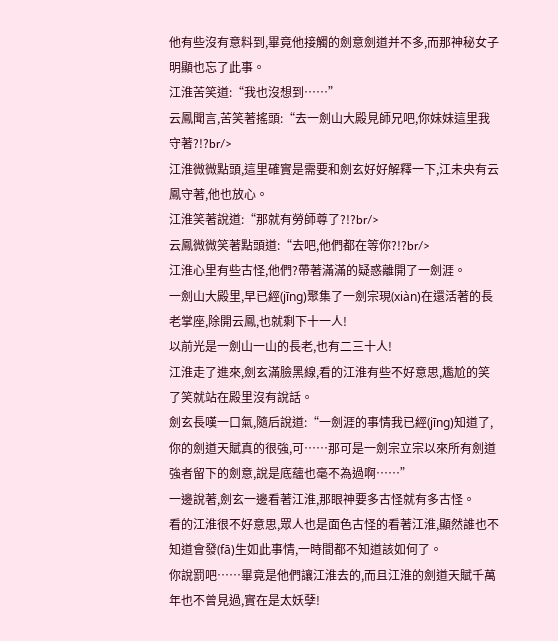他有些沒有意料到,畢竟他接觸的劍意劍道并不多,而那神秘女子明顯也忘了此事。
江淮苦笑道:“我也沒想到……”
云鳳聞言,苦笑著搖頭:“去一劍山大殿見師兄吧,你妹妹這里我守著?!?br/>
江淮微微點頭,這里確實是需要和劍玄好好解釋一下,江未央有云鳳守著,他也放心。
江淮笑著說道:“那就有勞師尊了?!?br/>
云鳳微微笑著點頭道:“去吧,他們都在等你?!?br/>
江淮心里有些古怪,他們?帶著滿滿的疑惑離開了一劍涯。
一劍山大殿里,早已經(jīng)聚集了一劍宗現(xiàn)在還活著的長老掌座,除開云鳳,也就剩下十一人!
以前光是一劍山一山的長老,也有二三十人!
江淮走了進來,劍玄滿臉黑線,看的江淮有些不好意思,尷尬的笑了笑就站在殿里沒有說話。
劍玄長嘆一口氣,隨后說道:“一劍涯的事情我已經(jīng)知道了,你的劍道天賦真的很強,可……那可是一劍宗立宗以來所有劍道強者留下的劍意,說是底蘊也毫不為過啊……”
一邊說著,劍玄一邊看著江淮,那眼神要多古怪就有多古怪。
看的江淮很不好意思,眾人也是面色古怪的看著江淮,顯然誰也不知道會發(fā)生如此事情,一時間都不知道該如何了。
你說罰吧……畢竟是他們讓江淮去的,而且江淮的劍道天賦千萬年也不曾見過,實在是太妖孽!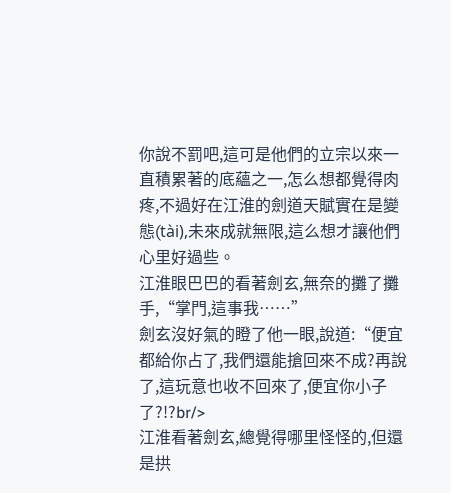你說不罰吧,這可是他們的立宗以來一直積累著的底蘊之一,怎么想都覺得肉疼,不過好在江淮的劍道天賦實在是變態(tài),未來成就無限,這么想才讓他們心里好過些。
江淮眼巴巴的看著劍玄,無奈的攤了攤手,“掌門,這事我……”
劍玄沒好氣的瞪了他一眼,說道:“便宜都給你占了,我們還能搶回來不成?再說了,這玩意也收不回來了,便宜你小子了?!?br/>
江淮看著劍玄,總覺得哪里怪怪的,但還是拱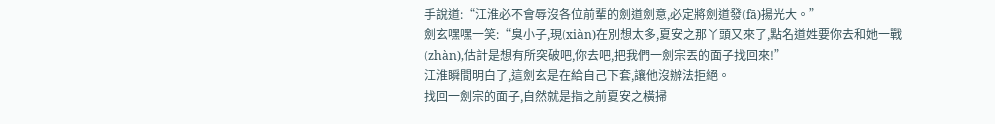手說道:“江淮必不會辱沒各位前輩的劍道劍意,必定將劍道發(fā)揚光大。”
劍玄嘿嘿一笑:“臭小子,現(xiàn)在別想太多,夏安之那丫頭又來了,點名道姓要你去和她一戰(zhàn),估計是想有所突破吧,你去吧,把我們一劍宗丟的面子找回來!”
江淮瞬間明白了,這劍玄是在給自己下套,讓他沒辦法拒絕。
找回一劍宗的面子,自然就是指之前夏安之橫掃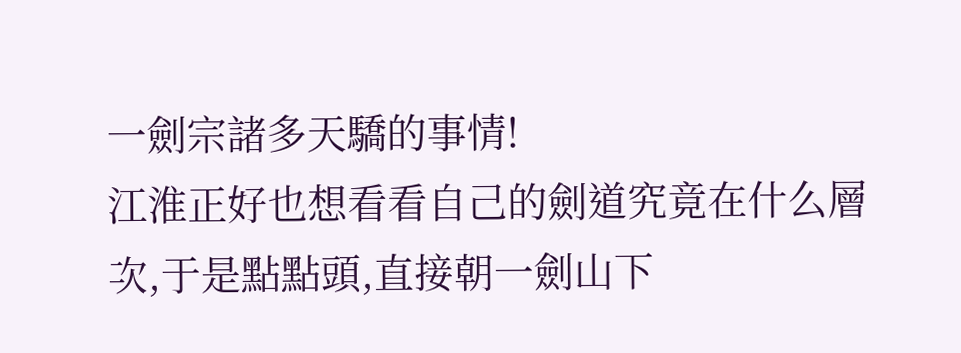一劍宗諸多天驕的事情!
江淮正好也想看看自己的劍道究竟在什么層次,于是點點頭,直接朝一劍山下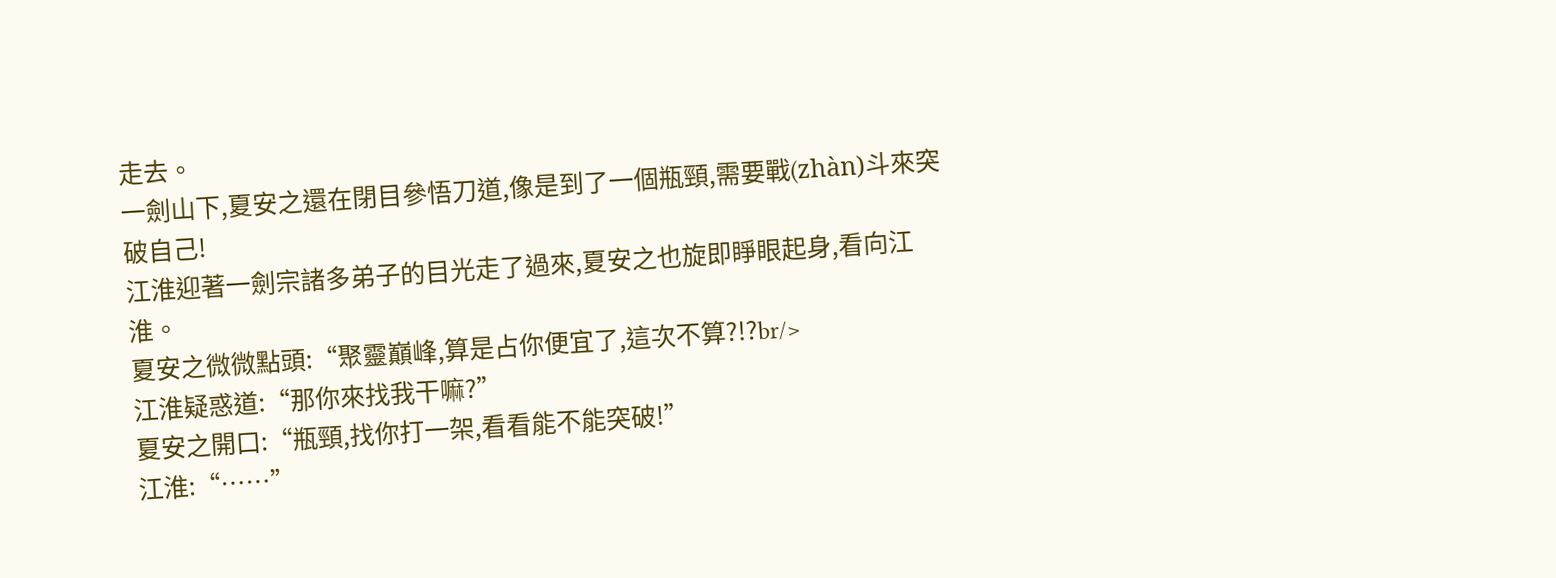走去。
一劍山下,夏安之還在閉目參悟刀道,像是到了一個瓶頸,需要戰(zhàn)斗來突破自己!
江淮迎著一劍宗諸多弟子的目光走了過來,夏安之也旋即睜眼起身,看向江淮。
夏安之微微點頭:“聚靈巔峰,算是占你便宜了,這次不算?!?br/>
江淮疑惑道:“那你來找我干嘛?”
夏安之開口:“瓶頸,找你打一架,看看能不能突破!”
江淮:“……”